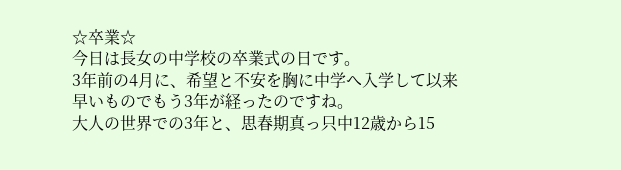☆卒業☆
今日は長女の中学校の卒業式の日です。
3年前の4月に、希望と不安を胸に中学へ入学して以来
早いものでもう3年が経ったのですね。
大人の世界での3年と、思春期真っ只中12歳から15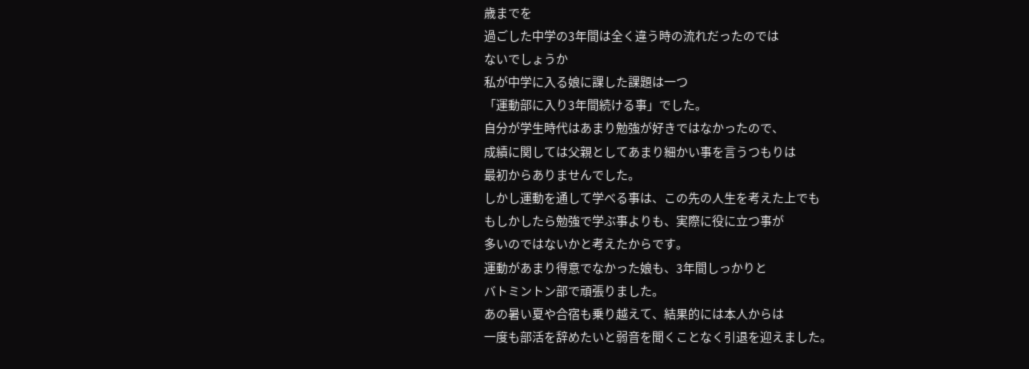歳までを
過ごした中学の3年間は全く違う時の流れだったのでは
ないでしょうか
私が中学に入る娘に課した課題は一つ
「運動部に入り3年間続ける事」でした。
自分が学生時代はあまり勉強が好きではなかったので、
成績に関しては父親としてあまり細かい事を言うつもりは
最初からありませんでした。
しかし運動を通して学べる事は、この先の人生を考えた上でも
もしかしたら勉強で学ぶ事よりも、実際に役に立つ事が
多いのではないかと考えたからです。
運動があまり得意でなかった娘も、3年間しっかりと
バトミントン部で頑張りました。
あの暑い夏や合宿も乗り越えて、結果的には本人からは
一度も部活を辞めたいと弱音を聞くことなく引退を迎えました。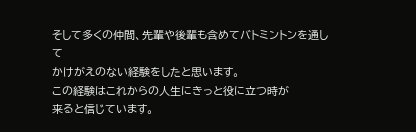そして多くの仲間、先輩や後輩も含めてバトミントンを通して
かけがえのない経験をしたと思います。
この経験はこれからの人生にきっと役に立つ時が
来ると信じています。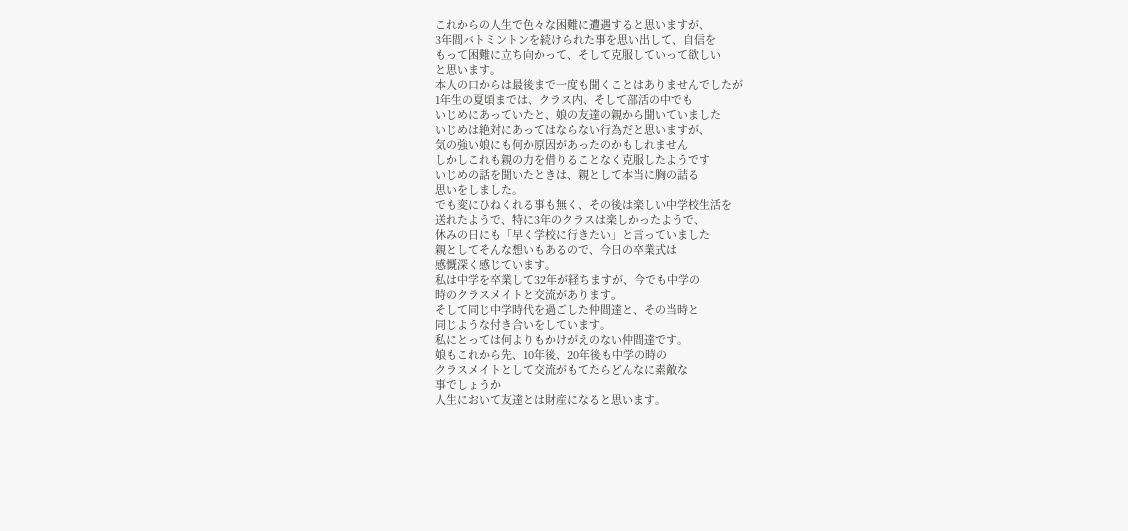これからの人生で色々な困難に遭遇すると思いますが、
3年間バトミントンを続けられた事を思い出して、自信を
もって困難に立ち向かって、そして克服していって欲しい
と思います。
本人の口からは最後まで一度も聞くことはありませんでしたが
1年生の夏頃までは、クラス内、そして部活の中でも
いじめにあっていたと、娘の友達の親から聞いていました
いじめは絶対にあってはならない行為だと思いますが、
気の強い娘にも何か原因があったのかもしれません
しかしこれも親の力を借りることなく克服したようです
いじめの話を聞いたときは、親として本当に胸の詰る
思いをしました。
でも変にひねくれる事も無く、その後は楽しい中学校生活を
送れたようで、特に3年のクラスは楽しかったようで、
休みの日にも「早く学校に行きたい」と言っていました
親としてそんな想いもあるので、今日の卒業式は
感慨深く感じています。
私は中学を卒業して32年が経ちますが、今でも中学の
時のクラスメイトと交流があります。
そして同じ中学時代を過ごした仲間達と、その当時と
同じような付き合いをしています。
私にとっては何よりもかけがえのない仲間達です。
娘もこれから先、10年後、20年後も中学の時の
クラスメイトとして交流がもてたらどんなに素敵な
事でしょうか
人生において友達とは財産になると思います。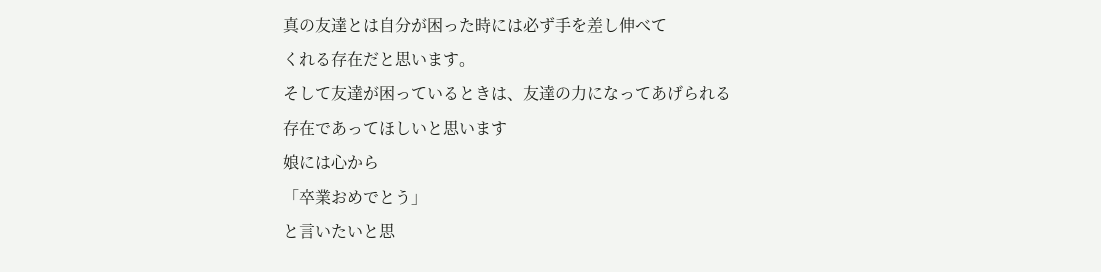真の友達とは自分が困った時には必ず手を差し伸べて
くれる存在だと思います。
そして友達が困っているときは、友達の力になってあげられる
存在であってほしいと思います
娘には心から
「卒業おめでとう」
と言いたいと思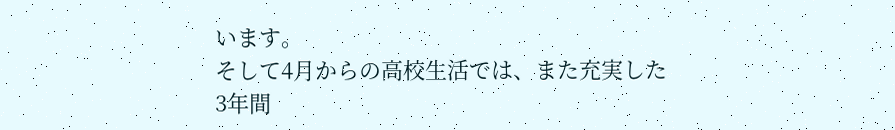います。
そして4月からの高校生活では、また充実した
3年間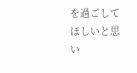を過ごしてほしいと思い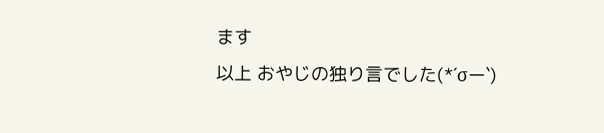ます
以上 おやじの独り言でした(*´σー`)